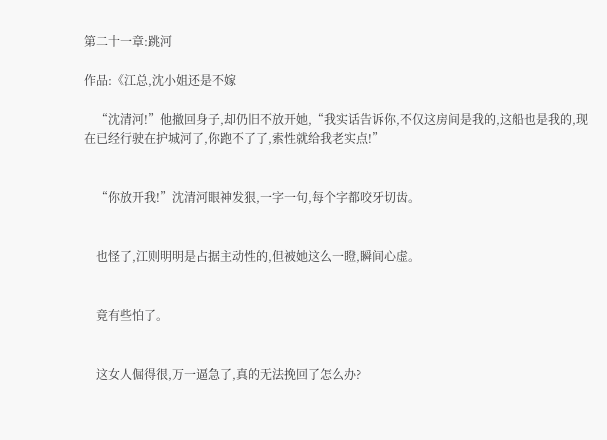第二十一章:跳河

作品:《江总,沈小姐还是不嫁

    “沈清河!”他撤回身子,却仍旧不放开她,“我实话告诉你,不仅这房间是我的,这船也是我的,现在已经行驶在护城河了,你跑不了了,索性就给我老实点!”


    “你放开我!”沈清河眼神发狠,一字一句,每个字都咬牙切齿。


    也怪了,江则明明是占据主动性的,但被她这么一瞪,瞬间心虚。


    竟有些怕了。


    这女人倔得很,万一逼急了,真的无法挽回了怎么办?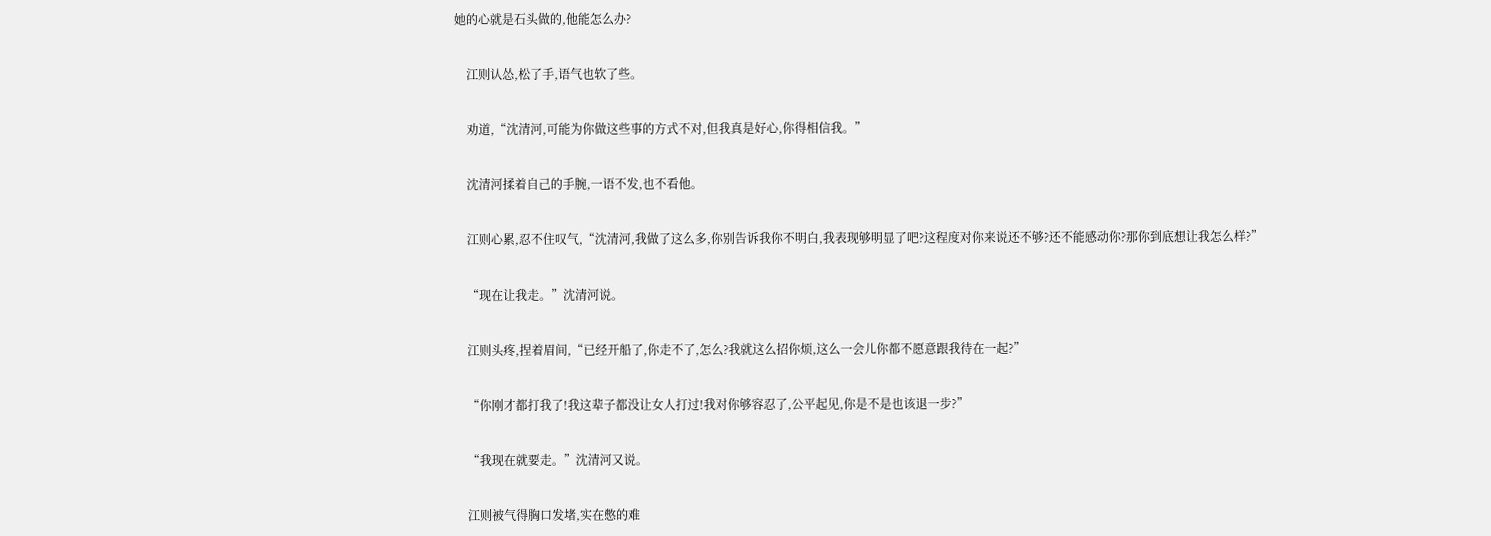她的心就是石头做的,他能怎么办?


    江则认怂,松了手,语气也软了些。


    劝道,“沈清河,可能为你做这些事的方式不对,但我真是好心,你得相信我。”


    沈清河揉着自己的手腕,一语不发,也不看他。


    江则心累,忍不住叹气,“沈清河,我做了这么多,你别告诉我你不明白,我表现够明显了吧?这程度对你来说还不够?还不能感动你?那你到底想让我怎么样?”


    “现在让我走。”沈清河说。


    江则头疼,捏着眉间,“已经开船了,你走不了,怎么?我就这么招你烦,这么一会儿你都不愿意跟我待在一起?”


    “你刚才都打我了!我这辈子都没让女人打过!我对你够容忍了,公平起见,你是不是也该退一步?”


    “我现在就要走。”沈清河又说。


    江则被气得胸口发堵,实在憋的难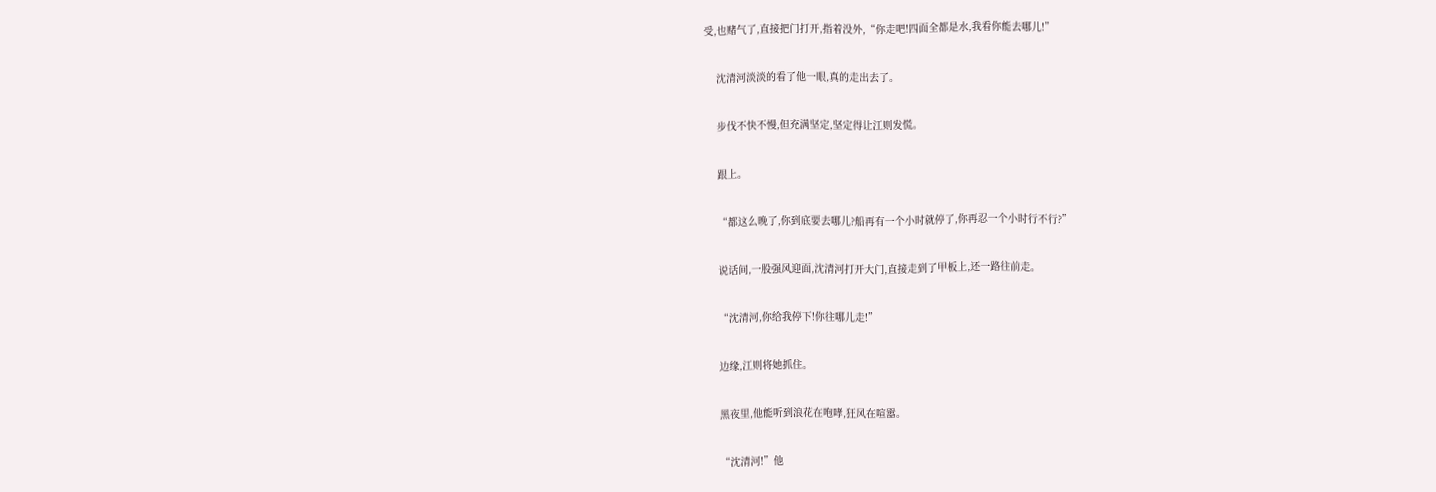受,也赌气了,直接把门打开,指着没外,“你走吧!四面全都是水,我看你能去哪儿!”


    沈清河淡淡的看了他一眼,真的走出去了。


    步伐不快不慢,但充满坚定,坚定得让江则发慌。


    跟上。


    “都这么晚了,你到底要去哪儿?船再有一个小时就停了,你再忍一个小时行不行?”


    说话间,一股强风迎面,沈清河打开大门,直接走到了甲板上,还一路往前走。


    “沈清河,你给我停下!你往哪儿走!”


    边缘,江则将她抓住。


    黑夜里,他能听到浪花在咆哮,狂风在喧嚣。


    “沈清河!”他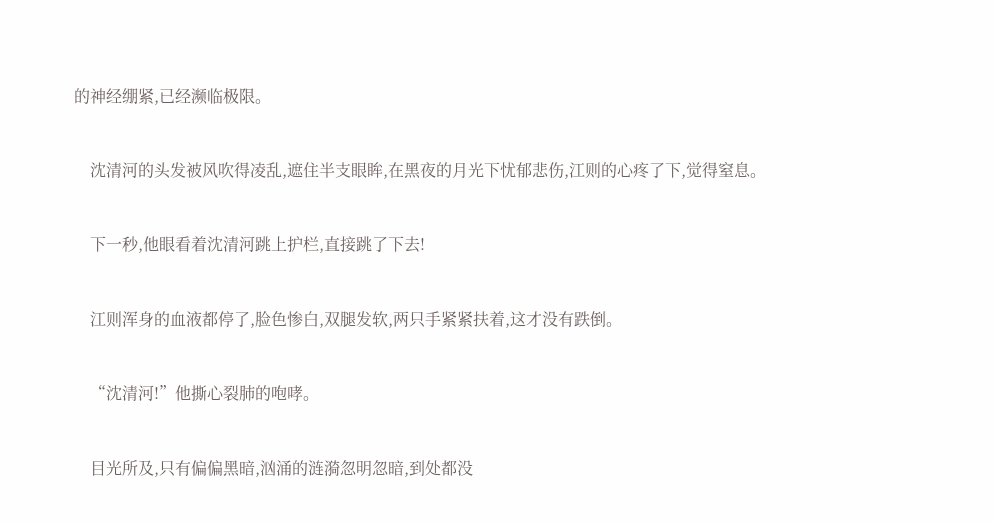的神经绷紧,已经濒临极限。


    沈清河的头发被风吹得凌乱,遮住半支眼眸,在黑夜的月光下忧郁悲伤,江则的心疼了下,觉得窒息。


    下一秒,他眼看着沈清河跳上护栏,直接跳了下去!


    江则浑身的血液都停了,脸色惨白,双腿发软,两只手紧紧扶着,这才没有跌倒。


    “沈清河!”他撕心裂肺的咆哮。


    目光所及,只有偏偏黑暗,汹涌的涟漪忽明忽暗,到处都没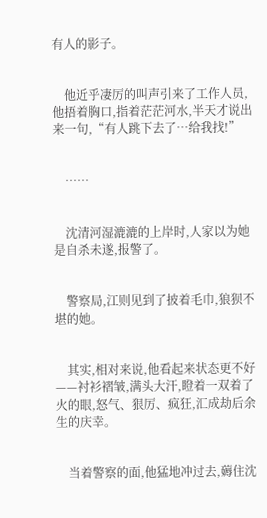有人的影子。


    他近乎凄厉的叫声引来了工作人员,他捂着胸口,指着茫茫河水,半天才说出来一句,“有人跳下去了…给我找!”


    ……


    沈清河湿漉漉的上岸时,人家以为她是自杀未遂,报警了。


    警察局,江则见到了披着毛巾,狼狈不堪的她。


    其实,相对来说,他看起来状态更不好——衬衫褶皱,满头大汗,瞪着一双着了火的眼,怒气、狠厉、疯狂,汇成劫后余生的庆幸。


    当着警察的面,他猛地冲过去,薅住沈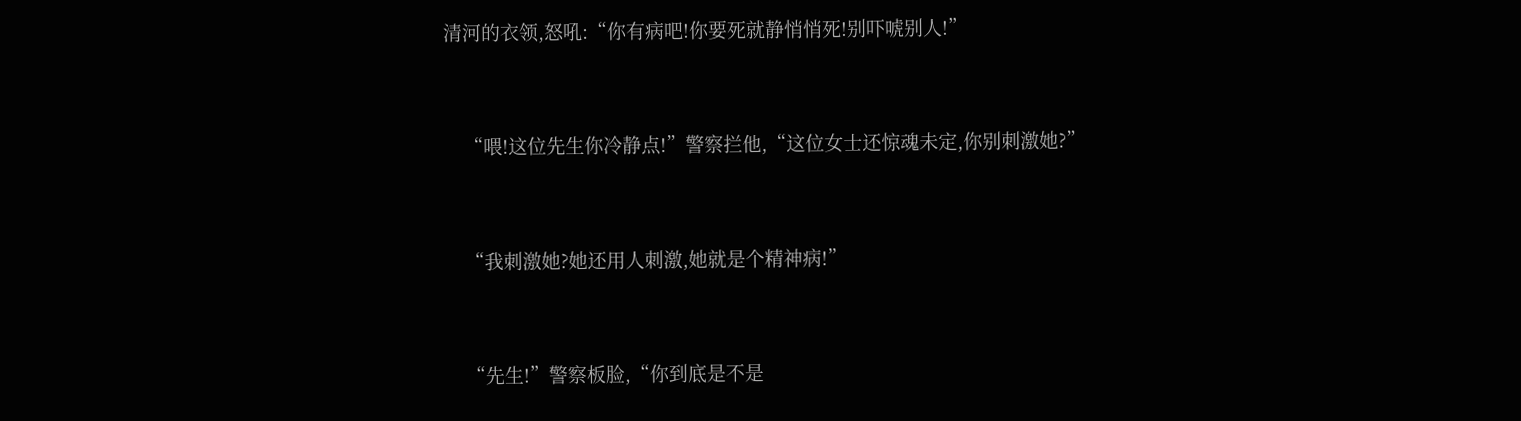清河的衣领,怒吼:“你有病吧!你要死就静悄悄死!别吓唬别人!”


    “喂!这位先生你冷静点!”警察拦他,“这位女士还惊魂未定,你别刺激她?”


    “我刺激她?她还用人刺激,她就是个精神病!”


    “先生!”警察板脸,“你到底是不是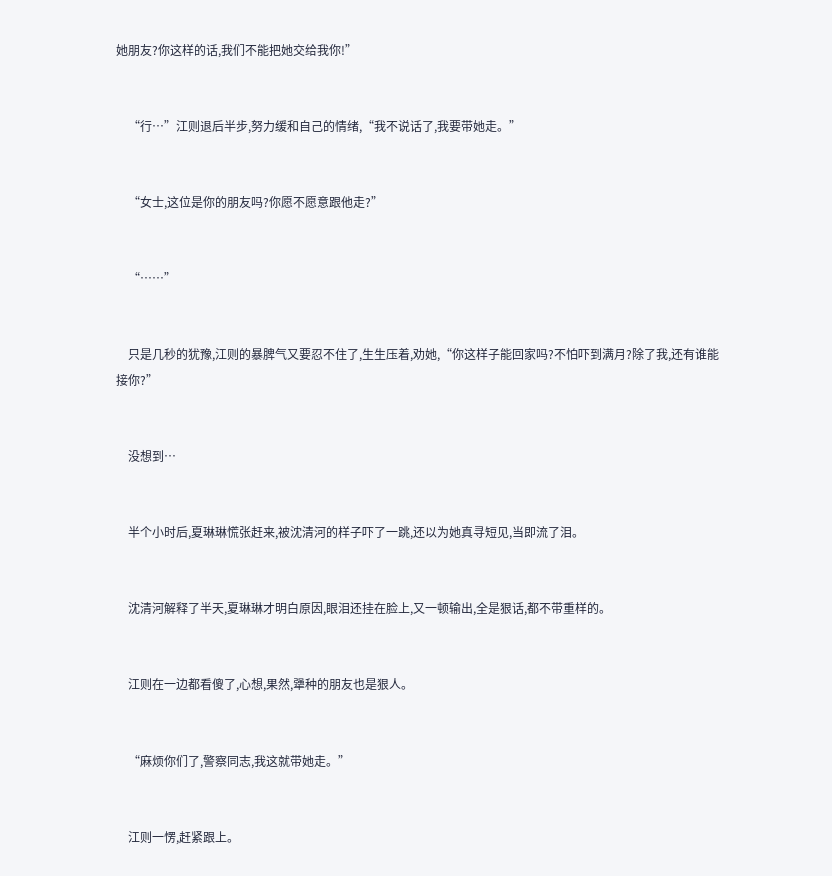她朋友?你这样的话,我们不能把她交给我你!”


    “行…”江则退后半步,努力缓和自己的情绪,“我不说话了,我要带她走。”


    “女士,这位是你的朋友吗?你愿不愿意跟他走?”


    “……”


    只是几秒的犹豫,江则的暴脾气又要忍不住了,生生压着,劝她,“你这样子能回家吗?不怕吓到满月?除了我,还有谁能接你?”


    没想到…


    半个小时后,夏琳琳慌张赶来,被沈清河的样子吓了一跳,还以为她真寻短见,当即流了泪。


    沈清河解释了半天,夏琳琳才明白原因,眼泪还挂在脸上,又一顿输出,全是狠话,都不带重样的。


    江则在一边都看傻了,心想,果然,犟种的朋友也是狠人。


    “麻烦你们了,警察同志,我这就带她走。”


    江则一愣,赶紧跟上。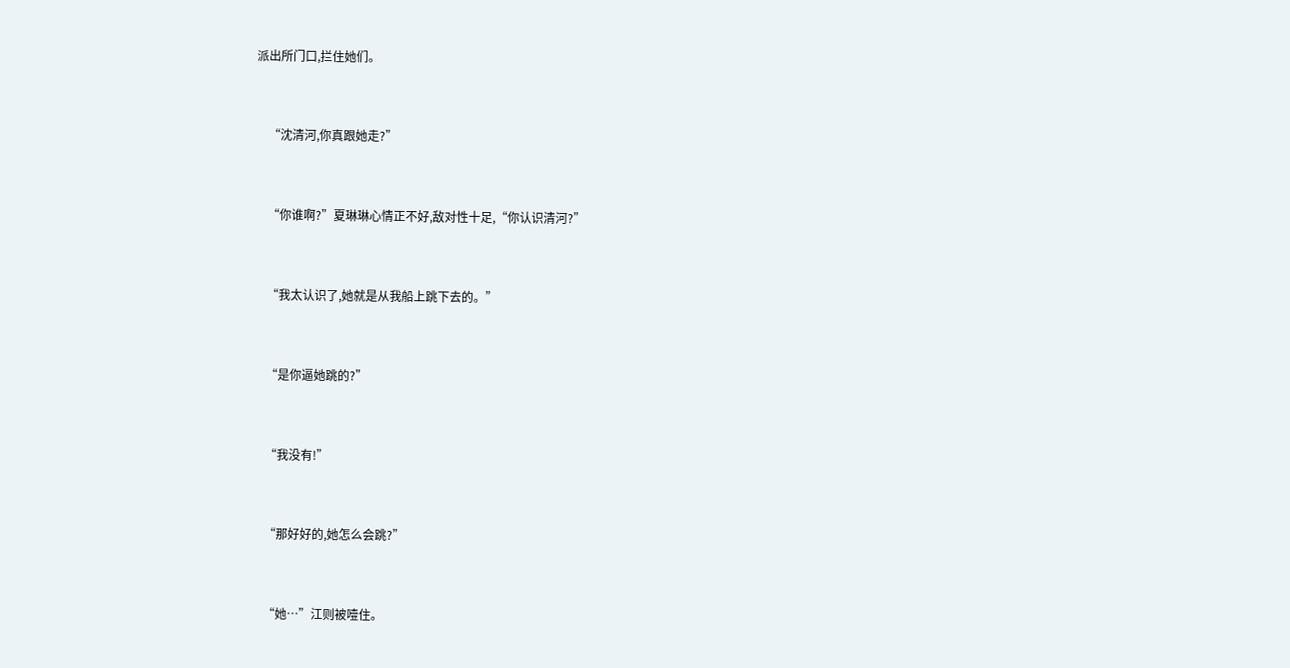派出所门口,拦住她们。


    “沈清河,你真跟她走?”


    “你谁啊?”夏琳琳心情正不好,敌对性十足,“你认识清河?”


    “我太认识了,她就是从我船上跳下去的。”


    “是你逼她跳的?”


    “我没有!”


    “那好好的,她怎么会跳?”


    “她…”江则被噎住。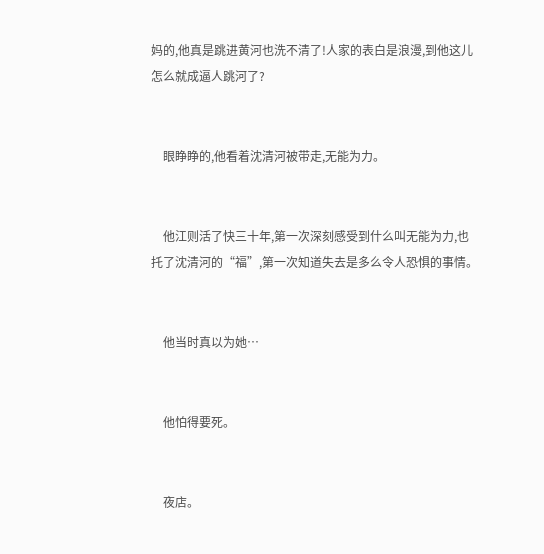妈的,他真是跳进黄河也洗不清了!人家的表白是浪漫,到他这儿怎么就成逼人跳河了?


    眼睁睁的,他看着沈清河被带走,无能为力。


    他江则活了快三十年,第一次深刻感受到什么叫无能为力,也托了沈清河的“福”,第一次知道失去是多么令人恐惧的事情。


    他当时真以为她…


    他怕得要死。


    夜店。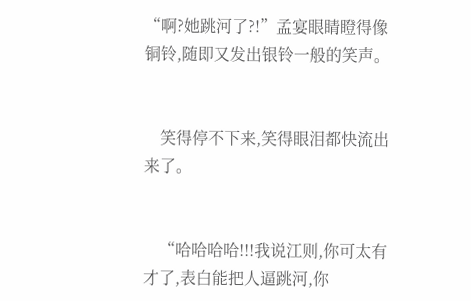“啊?她跳河了?!”孟宴眼睛瞪得像铜铃,随即又发出银铃一般的笑声。


    笑得停不下来,笑得眼泪都快流出来了。


    “哈哈哈哈!!!我说江则,你可太有才了,表白能把人逼跳河,你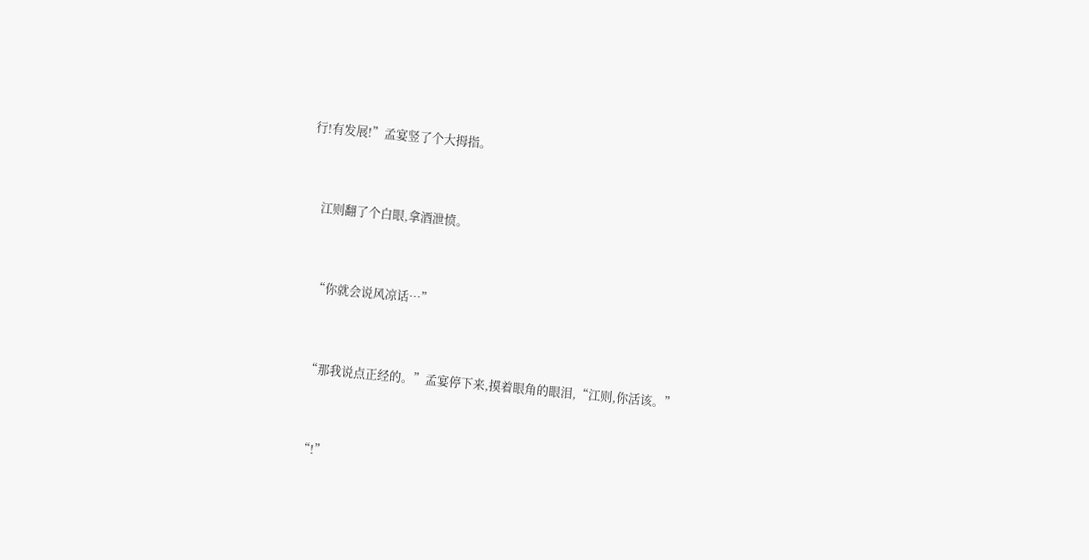行!有发展!”孟宴竖了个大拇指。


    江则翻了个白眼,拿酒泄愤。


    “你就会说风凉话…”


    “那我说点正经的。”孟宴停下来,摸着眼角的眼泪,“江则,你活该。”


    “!”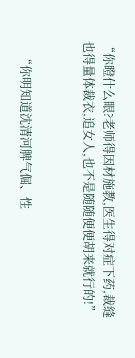“你瞪什么眼?老师得因材施教,医生得对症下药,裁缝也得量体裁衣,追女人,也不是随随便便胡来就行的!”


    “你明知道沈清河脾气倔、性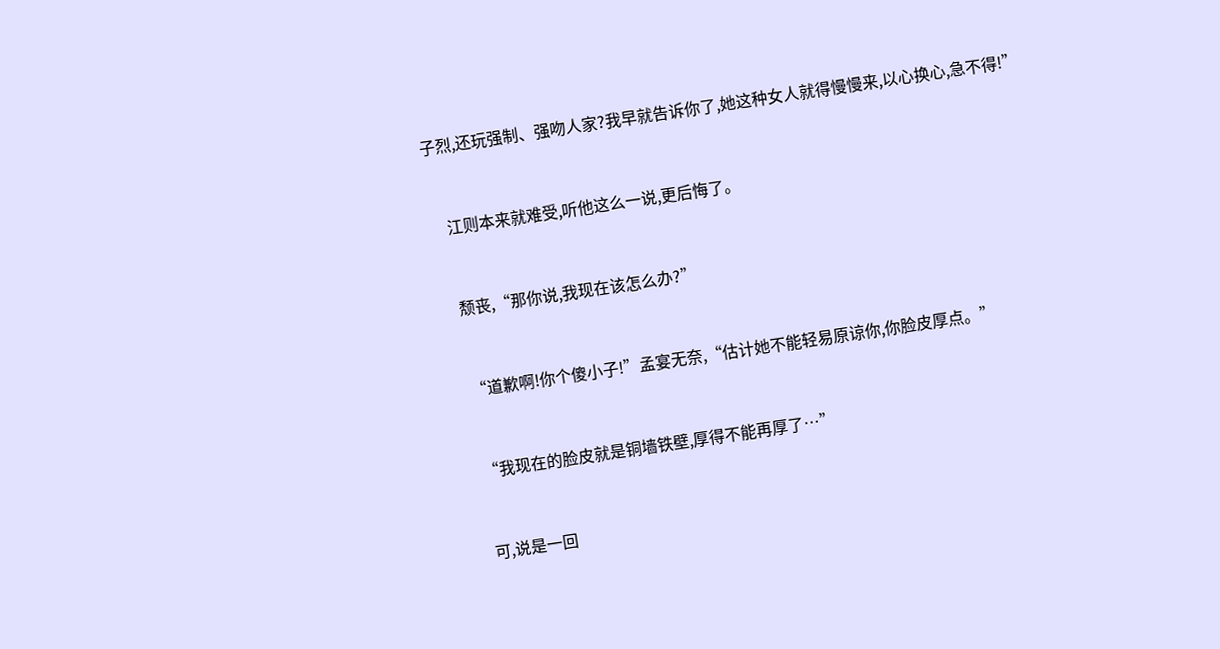子烈,还玩强制、强吻人家?我早就告诉你了,她这种女人就得慢慢来,以心换心,急不得!”


    江则本来就难受,听他这么一说,更后悔了。


    颓丧,“那你说,我现在该怎么办?”


    “道歉啊!你个傻小子!”孟宴无奈,“估计她不能轻易原谅你,你脸皮厚点。”


    “我现在的脸皮就是铜墙铁壁,厚得不能再厚了…”


    可,说是一回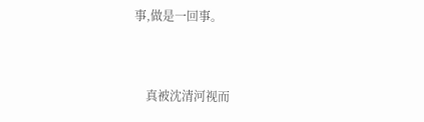事,做是一回事。


    真被沈清河视而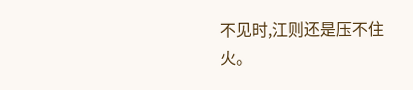不见时,江则还是压不住火。